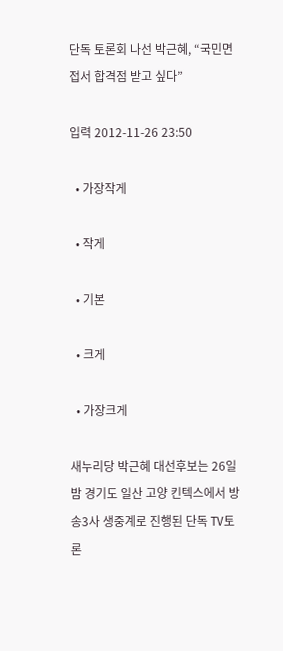단독 토론회 나선 박근혜, “국민면접서 합격점 받고 싶다”

입력 2012-11-26 23:50

  • 가장작게

  • 작게

  • 기본

  • 크게

  • 가장크게

새누리당 박근혜 대선후보는 26일 밤 경기도 일산 고양 킨텍스에서 방송3사 생중계로 진행된 단독 TV토론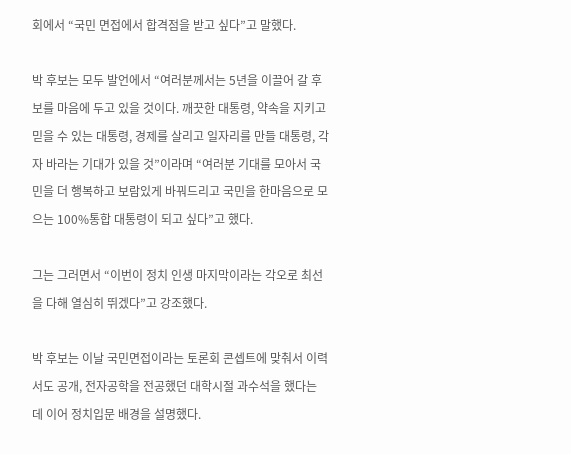회에서 “국민 면접에서 합격점을 받고 싶다”고 말했다.

박 후보는 모두 발언에서 “여러분께서는 5년을 이끌어 갈 후보를 마음에 두고 있을 것이다. 깨끗한 대통령, 약속을 지키고 믿을 수 있는 대통령, 경제를 살리고 일자리를 만들 대통령, 각자 바라는 기대가 있을 것”이라며 “여러분 기대를 모아서 국민을 더 행복하고 보람있게 바꿔드리고 국민을 한마음으로 모으는 100%통합 대통령이 되고 싶다”고 했다.

그는 그러면서 “이번이 정치 인생 마지막이라는 각오로 최선을 다해 열심히 뛰겠다”고 강조했다.

박 후보는 이날 국민면접이라는 토론회 콘셉트에 맞춰서 이력서도 공개, 전자공학을 전공했던 대학시절 과수석을 했다는 데 이어 정치입문 배경을 설명했다.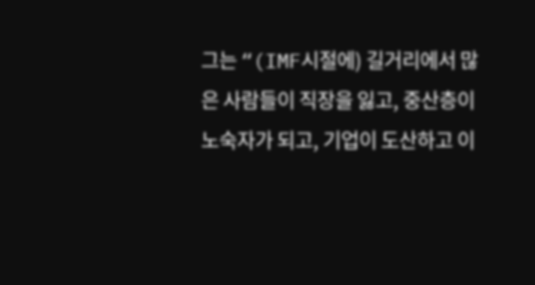그는 “(IMF시절에) 길거리에서 많은 사람들이 직장을 잃고, 중산층이 노숙자가 되고, 기업이 도산하고 이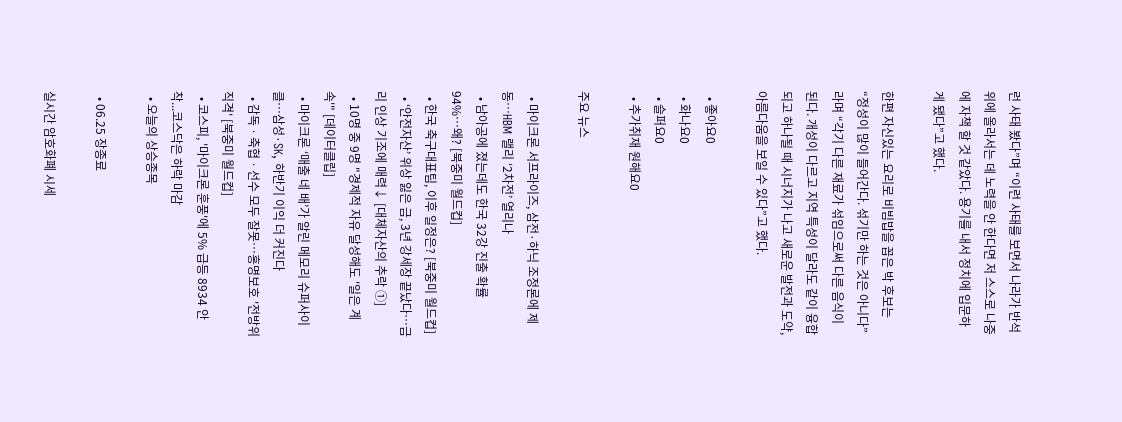런 사태 봤다”며 “이런 사태를 보면서 나라가 반석 위에 올라서는 데 노력을 안 한다면 저 스스로 나중에 자책 할 것 같았다. 용기를 내서 정치에 입문하게 됐다”고 했다.

한편 자신있는 요리로 비빔밥을 꼽은 박 후보는 “정성이 많이 들어간다. 섞기만 하는 것은 아니다”라며 “각기 다른 재료가 섞임으로써 다른 음식이 된다. 개성이 다르고 지역 특성이 달라도 같이 융합되고 하나될 때 시너지가 나고 새로운 발전과 도약, 아름다움을 보일 수 있다”고 했다.

  • 좋아요0
  • 화나요0
  • 슬퍼요0
  • 추가취재 원해요0

주요 뉴스

  • 마이크론 서프라이즈, 삼전·하닉 조정론에 제동…HBM 랠리 ‘2차전’ 열리나
  • 남아공에 졌는데도 한국 32강 진출 확률 94%⋯왜? [북중미 월드컵]
  • 한국 축구대표팀, 이후 일정은? [북중미 월드컵]
  • ‘안전자산’ 위상 잃은 금, 3년 강세장 끝났다…금리 인상 기조에 매력↓ [대체자산의 추락 ①]
  • 10명 중 9명 "경제적 자유 달성해도 '일은 계속'" [데이터클립]
  • 마이크론 ‘매출 네 배’가 알린 메모리 슈퍼사이클…삼성·SK, 하반기 이익 더 커진다
  • 감독ㆍ축협ㆍ선수 모두 잘못⋯홍명보호 '전방위 직격' [북중미 월드컵]
  • 코스피, '마이크론 훈풍'에 5% 급등 8934 안착...코스닥은 하락 마감
  • 오늘의 상승종목

  • 06.25 장종료

실시간 암호화폐 시세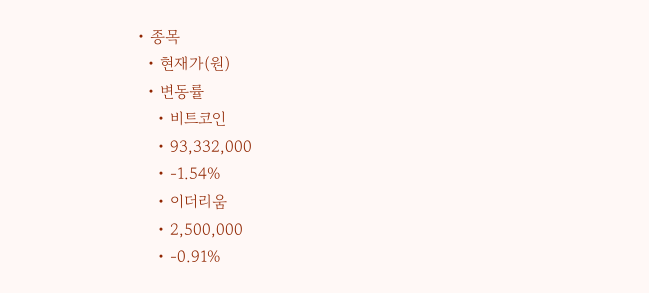• 종목
  • 현재가(원)
  • 변동률
    • 비트코인
    • 93,332,000
    • -1.54%
    • 이더리움
    • 2,500,000
    • -0.91%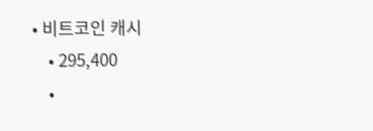• 비트코인 캐시
    • 295,400
    •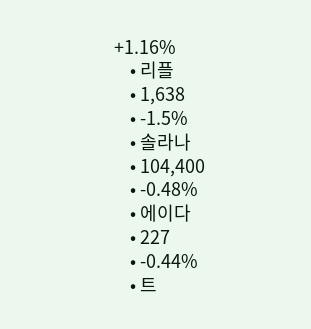+1.16%
    • 리플
    • 1,638
    • -1.5%
    • 솔라나
    • 104,400
    • -0.48%
    • 에이다
    • 227
    • -0.44%
    • 트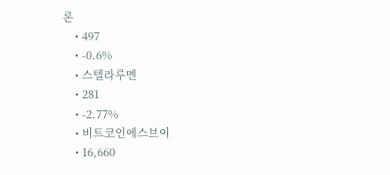론
    • 497
    • -0.6%
    • 스텔라루멘
    • 281
    • -2.77%
    • 비트코인에스브이
    • 16,660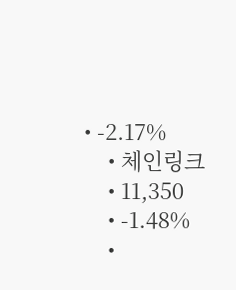• -2.17%
    • 체인링크
    • 11,350
    • -1.48%
    •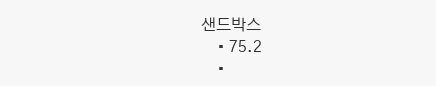샌드박스
    • 75.2
    •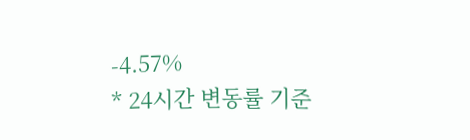-4.57%
* 24시간 변동률 기준